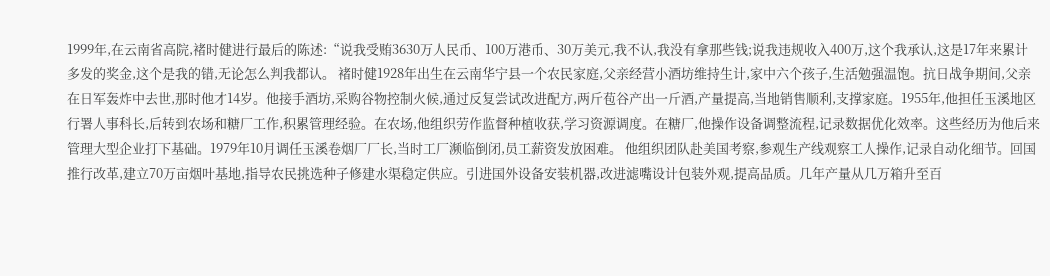1999年,在云南省高院,褚时健进行最后的陈述:“说我受贿3630万人民币、100万港币、30万美元,我不认,我没有拿那些钱;说我违规收入400万,这个我承认,这是17年来累计多发的奖金,这个是我的错,无论怎么判我都认。 褚时健1928年出生在云南华宁县一个农民家庭,父亲经营小酒坊维持生计,家中六个孩子,生活勉强温饱。抗日战争期间,父亲在日军轰炸中去世,那时他才14岁。他接手酒坊,采购谷物控制火候,通过反复尝试改进配方,两斤苞谷产出一斤酒,产量提高,当地销售顺利,支撑家庭。1955年,他担任玉溪地区行署人事科长,后转到农场和糖厂工作,积累管理经验。在农场,他组织劳作监督种植收获,学习资源调度。在糖厂,他操作设备调整流程,记录数据优化效率。这些经历为他后来管理大型企业打下基础。1979年10月调任玉溪卷烟厂厂长,当时工厂濒临倒闭,员工薪资发放困难。 他组织团队赴美国考察,参观生产线观察工人操作,记录自动化细节。回国推行改革,建立70万亩烟叶基地,指导农民挑选种子修建水渠稳定供应。引进国外设备安装机器,改进滤嘴设计包装外观,提高品质。几年产量从几万箱升至百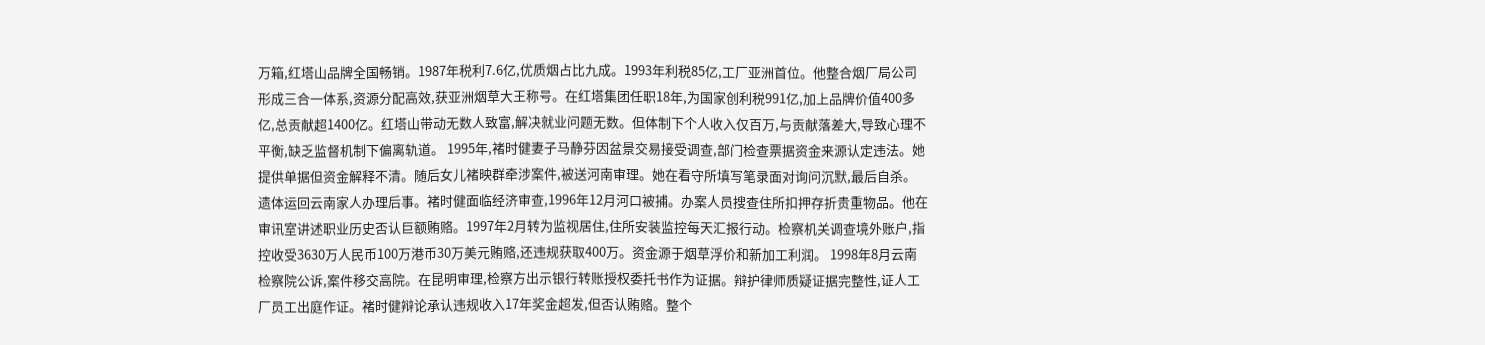万箱,红塔山品牌全国畅销。1987年税利7.6亿,优质烟占比九成。1993年利税85亿,工厂亚洲首位。他整合烟厂局公司形成三合一体系,资源分配高效,获亚洲烟草大王称号。在红塔集团任职18年,为国家创利税991亿,加上品牌价值400多亿,总贡献超1400亿。红塔山带动无数人致富,解决就业问题无数。但体制下个人收入仅百万,与贡献落差大,导致心理不平衡,缺乏监督机制下偏离轨道。 1995年,褚时健妻子马静芬因盆景交易接受调查,部门检查票据资金来源认定违法。她提供单据但资金解释不清。随后女儿褚映群牵涉案件,被送河南审理。她在看守所填写笔录面对询问沉默,最后自杀。遗体运回云南家人办理后事。褚时健面临经济审查,1996年12月河口被捕。办案人员搜查住所扣押存折贵重物品。他在审讯室讲述职业历史否认巨额贿赂。1997年2月转为监视居住,住所安装监控每天汇报行动。检察机关调查境外账户,指控收受3630万人民币100万港币30万美元贿赂,还违规获取400万。资金源于烟草浮价和新加工利润。 1998年8月云南检察院公诉,案件移交高院。在昆明审理,检察方出示银行转账授权委托书作为证据。辩护律师质疑证据完整性,证人工厂员工出庭作证。褚时健辩论承认违规收入17年奖金超发,但否认贿赂。整个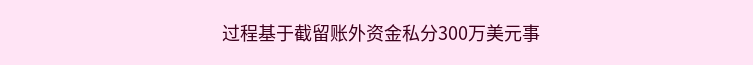过程基于截留账外资金私分300万美元事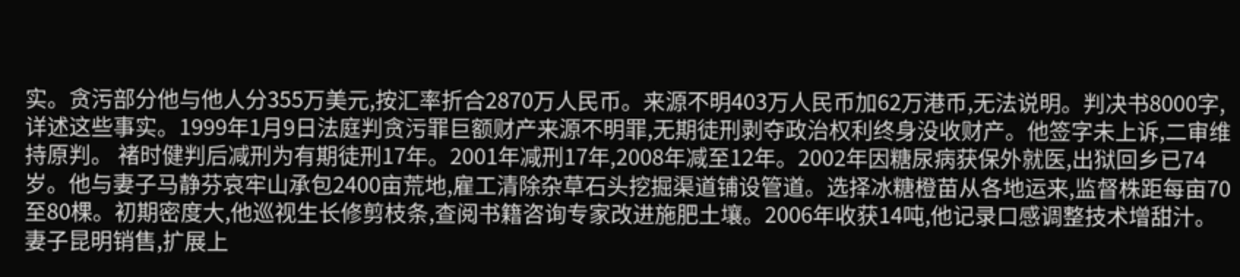实。贪污部分他与他人分355万美元,按汇率折合2870万人民币。来源不明403万人民币加62万港币,无法说明。判决书8000字,详述这些事实。1999年1月9日法庭判贪污罪巨额财产来源不明罪,无期徒刑剥夺政治权利终身没收财产。他签字未上诉,二审维持原判。 褚时健判后减刑为有期徒刑17年。2001年减刑17年,2008年减至12年。2002年因糖尿病获保外就医,出狱回乡已74岁。他与妻子马静芬哀牢山承包2400亩荒地,雇工清除杂草石头挖掘渠道铺设管道。选择冰糖橙苗从各地运来,监督株距每亩70至80棵。初期密度大,他巡视生长修剪枝条,查阅书籍咨询专家改进施肥土壤。2006年收获14吨,他记录口感调整技术增甜汁。妻子昆明销售,扩展上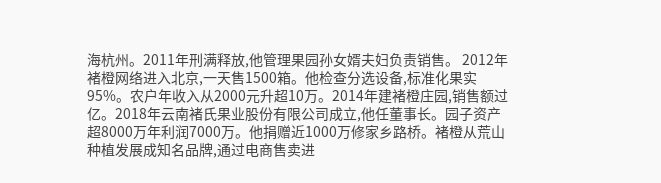海杭州。2011年刑满释放,他管理果园孙女婿夫妇负责销售。 2012年褚橙网络进入北京,一天售1500箱。他检查分选设备,标准化果实95%。农户年收入从2000元升超10万。2014年建褚橙庄园,销售额过亿。2018年云南褚氏果业股份有限公司成立,他任董事长。园子资产超8000万年利润7000万。他捐赠近1000万修家乡路桥。褚橙从荒山种植发展成知名品牌,通过电商售卖进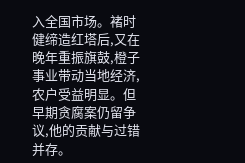入全国市场。褚时健缔造红塔后,又在晚年重振旗鼓,橙子事业带动当地经济,农户受益明显。但早期贪腐案仍留争议,他的贡献与过错并存。